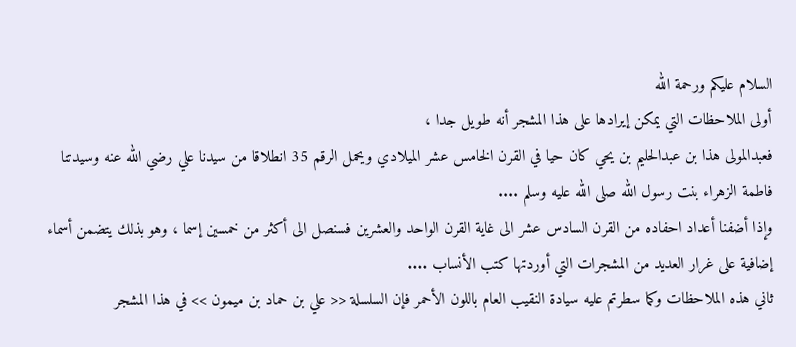السلام عليكم ورحمة الله
أولى الملاحظات التي يمكن إيرادها على هذا المشجر أنه طويل جدا ،
فعبدالمولى هذا بن عبدالحليم بن يحي كان حيا في القرن الخامس عشر الميلادي ويحمل الرقم 35 انطلاقا من سيدنا علي رضي الله عنه وسيدتنا فاطمة الزهراء بنت رسول الله صلى الله عليه وسلم ....
وإذا أضفنا أعداد احفاده من القرن السادس عشر الى غاية القرن الواحد والعشرين فسنصل الى أكثر من خمسين إسما ، وهو بذلك يتضمن أسماء إضافية على غرار العديد من المشجرات التي أوردتها كتب الأنساب ....
ثاني هذه الملاحظات وكما سطرتم عليه سيادة النقيب العام باللون الأحمر فإن السلسلة << علي بن حماد بن ميمون >> في هذا المشجر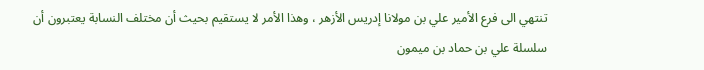تنتهي الى فرع الأمير علي بن مولانا إدريس الأزهر ، وهذا الأمر لا يستقيم بحيث أن مختلف النسابة يعتبرون أن سلسلة علي بن حماد بن ميمون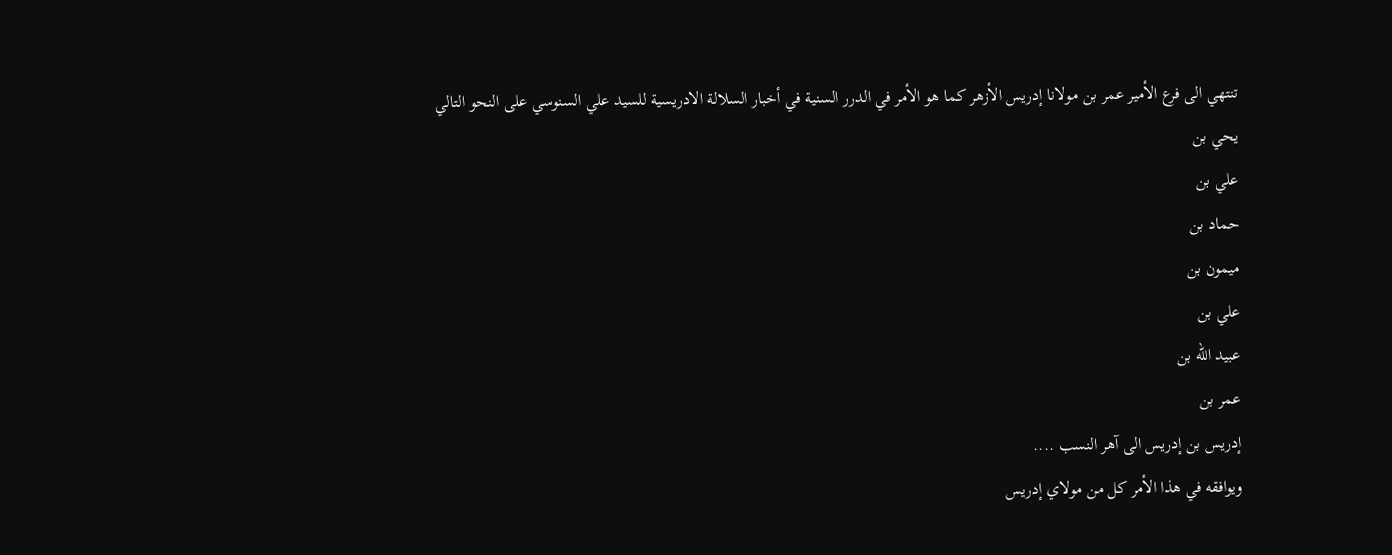تنتهي الى فرع الأمير عمر بن مولانا إدريس الأزهر كما هو الأمر في الدرر السنية في أخبار السلالة الادريسية للسيد علي السنوسي على النحو التالي
يحي بن
علي بن
حماد بن
ميمون بن
علي بن
عبيد الله بن
عمر بن
إدريس بن إدريس الى آهر النسب ....
ويوافقه في هذا الأمر كل من مولاي إدريس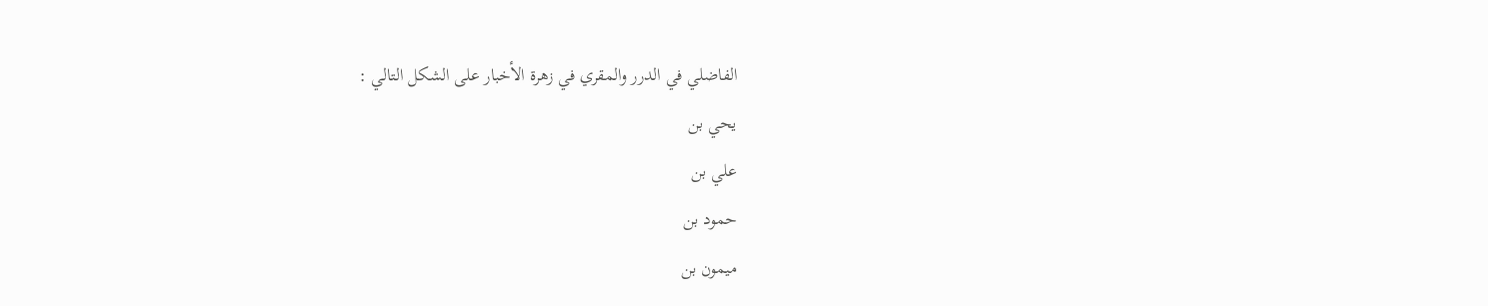الفاضلي في الدرر والمقري في زهرة الأخبار على الشكل التالي :
يحي بن
علي بن
حمود بن
ميمون بن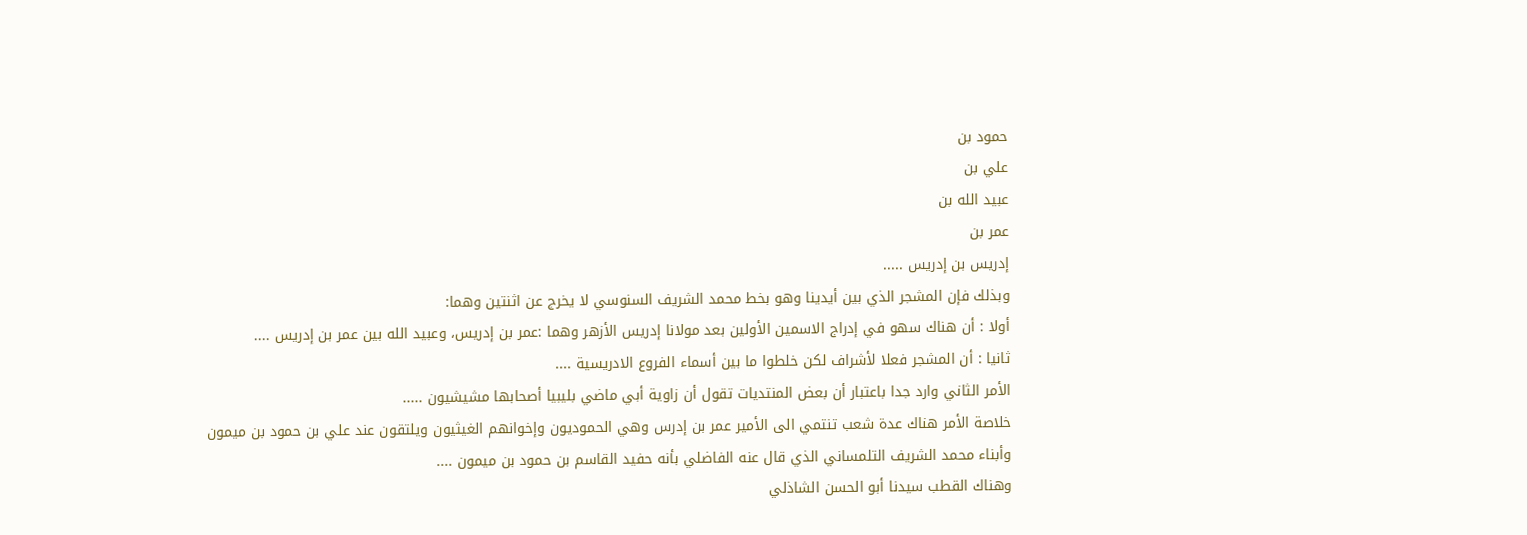حمود بن
علي بن
عبيد الله بن
عمر بن
إدريس بن إدريس .....
وبذلك فإن المشجر الذي بين أيدينا وهو بخط محمد الشريف السنوسي لا يخرج عن اثنتين وهما:
أولا : أن هناك سهو في إدراج الاسمين الأولين بعد مولانا إدريس الأزهر وهما :عمر بن إدريس، وعبيد الله بين عمر بن إدريس ....
ثانيا : أن المشجر فعلا لأشراف لكن خلطوا ما بين أسماء الفروع الادريسية ....
الأمر الثاني وارد جدا باعتبار أن بعض المنتديات تقول أن زاوية أبي ماضي بليبيا أصحابها مشيشيون .....
خلاصة الأمر هناك عدة شعب تنتمي الى الأمير عمر بن إدرس وهي الحموديون وإخوانهم الغيثيون ويلتقون عند علي بن حمود بن ميمون
وأبناء محمد الشريف التلمساني الذي قال عنه الفاضلي بأنه حفيد القاسم بن حمود بن ميمون ....
وهناك القطب سيدنا أبو الحسن الشاذلي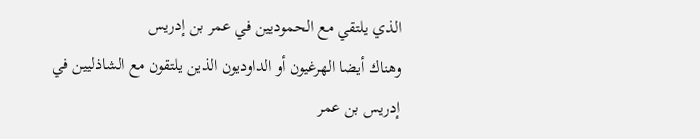الذي يلتقي مع الحموديين في عمر بن إدريس
وهناك أيضا الهرغيون أو الداوديون الذين يلتقون مع الشاذليين في إدريس بن عمر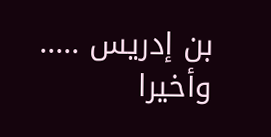بن إدريس .....
وأخيرا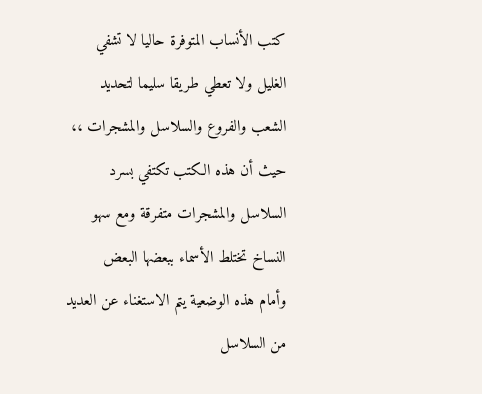كتب الأنساب المتوفرة حاليا لا تشفي الغليل ولا تعطي طريقا سليما لتحديد الشعب والفروع والسلاسل والمشجرات ،، حيث أن هذه الكتب تكتفي بسرد السلاسل والمشجرات متفرقة ومع سهو النساخ تختلط الأسماء ببعضها البعض
وأمام هذه الوضعية يتم الاستغناء عن العديد من السلاسل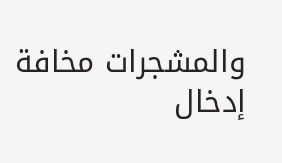والمشجرات مخافة إدخال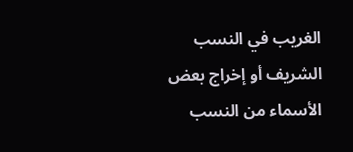الغريب في النسب الشريف أو إخراج بعض الأسماء من النسب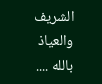الشريف والعياذ بالله ....